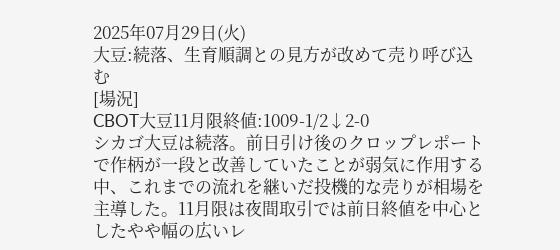2025年07月29日(火)
大豆:続落、生育順調との見方が改めて売り呼び込む
[場況]
CBOT大豆11月限終値:1009-1/2↓2-0
シカゴ大豆は続落。前日引け後のクロップレポートで作柄が一段と改善していたことが弱気に作用する中、これまでの流れを継いだ投機的な売りが相場を主導した。11月限は夜間取引では前日終値を中心としたやや幅の広いレ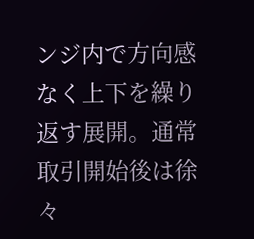ンジ内で方向感なく上下を繰り返す展開。通常取引開始後は徐々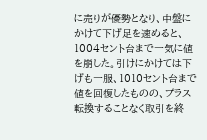に売りが優勢となり、中盤にかけて下げ足を速めると、1004セント台まで一気に値を崩した。引けにかけては下げも一服、1010セント台まで値を回復したものの、プラス転換することなく取引を終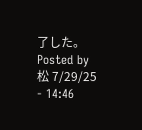了した。
Posted by 松 7/29/25 - 14:46